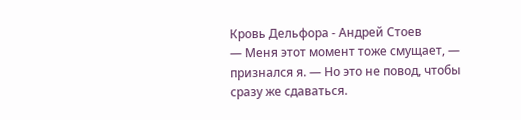Кровь Дельфора - Андрей Стоев
— Меня этот момент тоже смущает, — признался я. — Но это не повод, чтобы сразу же сдаваться.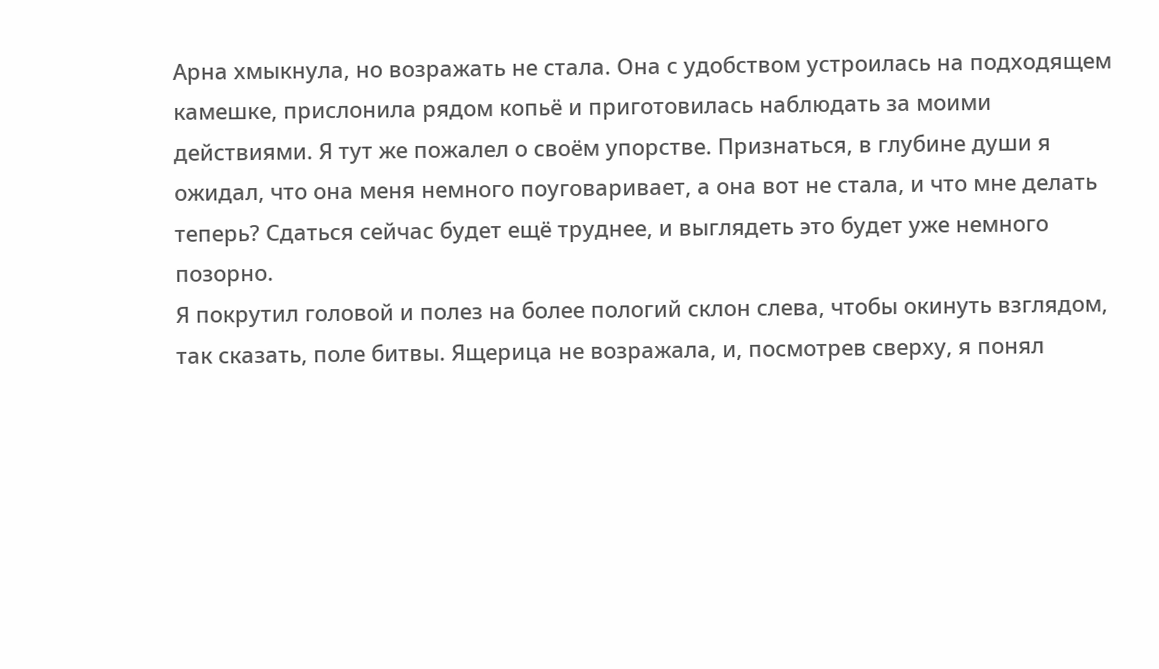Арна хмыкнула, но возражать не стала. Она с удобством устроилась на подходящем камешке, прислонила рядом копьё и приготовилась наблюдать за моими действиями. Я тут же пожалел о своём упорстве. Признаться, в глубине души я ожидал, что она меня немного поуговаривает, а она вот не стала, и что мне делать теперь? Сдаться сейчас будет ещё труднее, и выглядеть это будет уже немного позорно.
Я покрутил головой и полез на более пологий склон слева, чтобы окинуть взглядом, так сказать, поле битвы. Ящерица не возражала, и, посмотрев сверху, я понял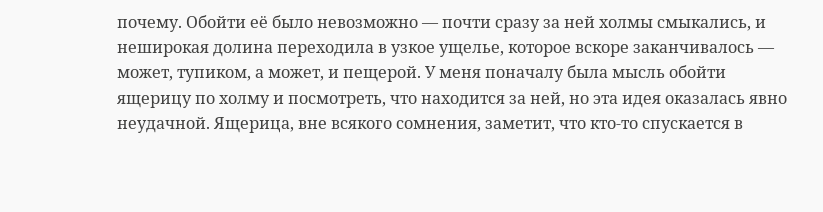почему. Обойти её было невозможно — почти сразу за ней холмы смыкались, и неширокая долина переходила в узкое ущелье, которое вскоре заканчивалось — может, тупиком, а может, и пещерой. У меня поначалу была мысль обойти ящерицу по холму и посмотреть, что находится за ней, но эта идея оказалась явно неудачной. Ящерица, вне всякого сомнения, заметит, что кто-то спускается в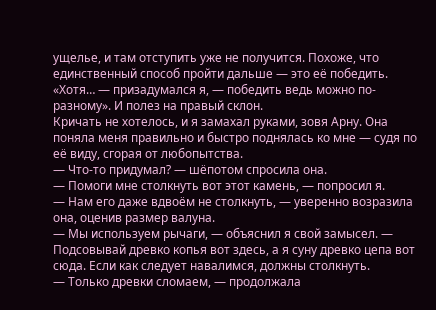ущелье, и там отступить уже не получится. Похоже, что единственный способ пройти дальше — это её победить.
«Хотя… — призадумался я, — победить ведь можно по-разному». И полез на правый склон.
Кричать не хотелось, и я замахал руками, зовя Арну. Она поняла меня правильно и быстро поднялась ко мне — судя по её виду, сгорая от любопытства.
— Что-то придумал? — шёпотом спросила она.
— Помоги мне столкнуть вот этот камень, — попросил я.
— Нам его даже вдвоём не столкнуть, — уверенно возразила она, оценив размер валуна.
— Мы используем рычаги, — объяснил я свой замысел. — Подсовывай древко копья вот здесь, а я суну древко цепа вот сюда. Если как следует навалимся, должны столкнуть.
— Только древки сломаем, — продолжала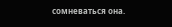сомневаться она.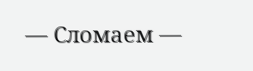— Сломаем —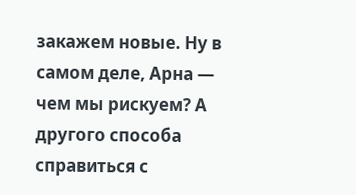закажем новые. Ну в самом деле, Арна — чем мы рискуем? А другого способа справиться с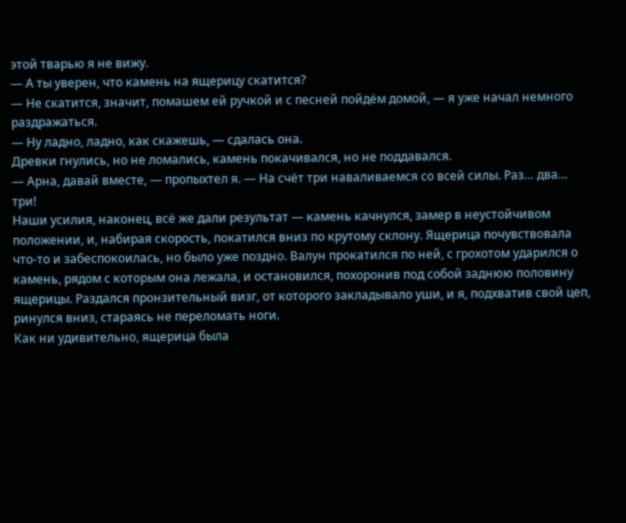этой тварью я не вижу.
— А ты уверен, что камень на ящерицу скатится?
— Не скатится, значит, помашем ей ручкой и с песней пойдём домой, — я уже начал немного раздражаться.
— Ну ладно, ладно, как скажешь, — сдалась она.
Древки гнулись, но не ломались, камень покачивался, но не поддавался.
— Арна, давай вместе, — пропыхтел я. — На счёт три наваливаемся со всей силы. Раз… два… три!
Наши усилия, наконец, всё же дали результат — камень качнулся, замер в неустойчивом положении, и, набирая скорость, покатился вниз по крутому склону. Ящерица почувствовала что-то и забеспокоилась, но было уже поздно. Валун прокатился по ней, с грохотом ударился о камень, рядом с которым она лежала, и остановился, похоронив под собой заднюю половину ящерицы. Раздался пронзительный визг, от которого закладывало уши, и я, подхватив свой цеп, ринулся вниз, стараясь не переломать ноги.
Как ни удивительно, ящерица была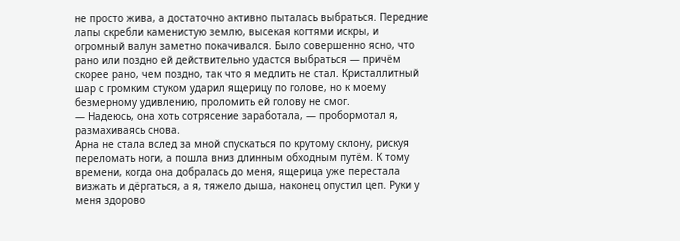не просто жива, а достаточно активно пыталась выбраться. Передние лапы скребли каменистую землю, высекая когтями искры, и огромный валун заметно покачивался. Было совершенно ясно, что рано или поздно ей действительно удастся выбраться — причём скорее рано, чем поздно, так что я медлить не стал. Кристаллитный шар с громким стуком ударил ящерицу по голове, но к моему безмерному удивлению, проломить ей голову не смог.
— Надеюсь, она хоть сотрясение заработала, — пробормотал я, размахиваясь снова.
Арна не стала вслед за мной спускаться по крутому склону, рискуя переломать ноги, а пошла вниз длинным обходным путём. К тому времени, когда она добралась до меня, ящерица уже перестала визжать и дёргаться, а я, тяжело дыша, наконец опустил цеп. Руки у меня здорово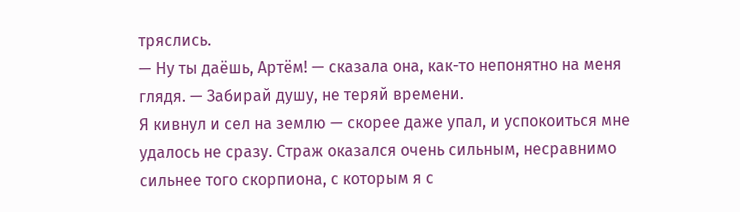тряслись.
— Ну ты даёшь, Артём! — сказала она, как-то непонятно на меня глядя. — Забирай душу, не теряй времени.
Я кивнул и сел на землю — скорее даже упал, и успокоиться мне удалось не сразу. Страж оказался очень сильным, несравнимо сильнее того скорпиона, с которым я с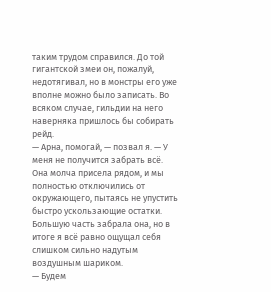таким трудом справился. До той гигантской змеи он, пожалуй, недотягивал, но в монстры его уже вполне можно было записать. Во всяком случае, гильдии на него наверняка пришлось бы собирать рейд.
— Арна, помогай, — позвал я. — У меня не получится забрать всё.
Она молча присела рядом, и мы полностью отключились от окружающего, пытаясь не упустить быстро ускользающие остатки. Большую часть забрала она, но в итоге я всё равно ощущал себя слишком сильно надутым воздушным шариком.
— Будем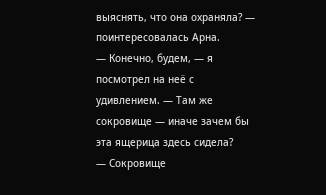выяснять, что она охраняла? — поинтересовалась Арна.
— Конечно, будем, — я посмотрел на неё с удивлением. — Там же сокровище — иначе зачем бы эта ящерица здесь сидела?
— Сокровище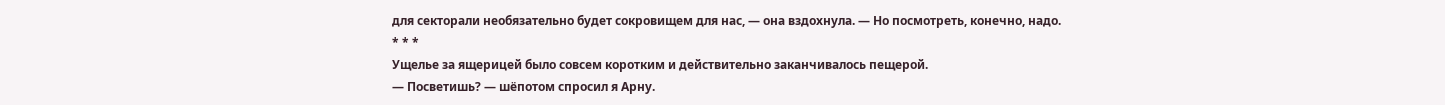для секторали необязательно будет сокровищем для нас, — она вздохнула. — Но посмотреть, конечно, надо.
* * *
Ущелье за ящерицей было совсем коротким и действительно заканчивалось пещерой.
— Посветишь? — шёпотом спросил я Арну.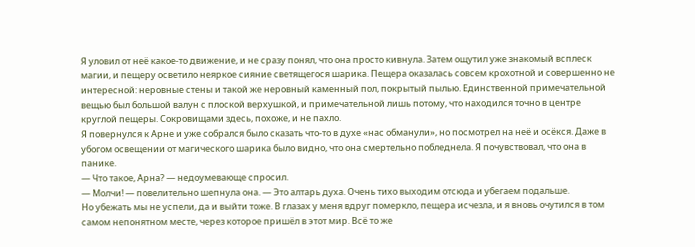Я уловил от неё какое-то движение, и не сразу понял, что она просто кивнула. Затем ощутил уже знакомый всплеск магии, и пещеру осветило неяркое сияние светящегося шарика. Пещера оказалась совсем крохотной и совершенно не интересной: неровные стены и такой же неровный каменный пол, покрытый пылью. Единственной примечательной вещью был большой валун с плоской верхушкой, и примечательной лишь потому, что находился точно в центре круглой пещеры. Сокровищами здесь, похоже, и не пахло.
Я повернулся к Арне и уже собрался было сказать что-то в духе «нас обманули», но посмотрел на неё и осёкся. Даже в убогом освещении от магического шарика было видно, что она смертельно побледнела. Я почувствовал, что она в панике.
— Что такое, Арна? — недоумевающе спросил.
— Молчи! — повелительно шепнула она. — Это алтарь духа. Очень тихо выходим отсюда и убегаем подальше.
Но убежать мы не успели, да и выйти тоже. В глазах у меня вдруг померкло, пещера исчезла, и я вновь очутился в том самом непонятном месте, через которое пришёл в этот мир. Всё то же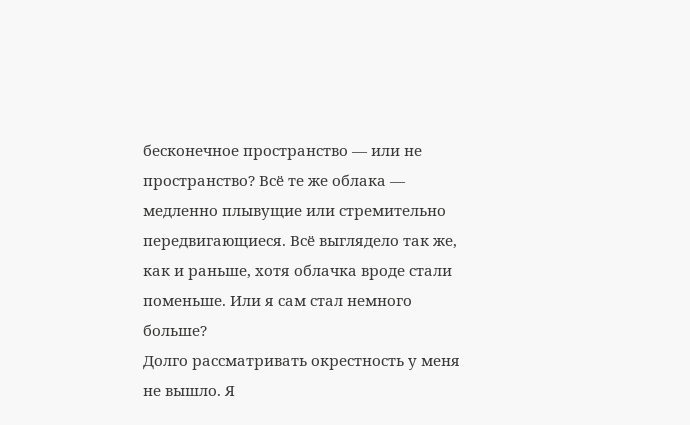бесконечное пространство — или не пространство? Всё те же облака — медленно плывущие или стремительно передвигающиеся. Всё выглядело так же, как и раньше, хотя облачка вроде стали поменьше. Или я сам стал немного больше?
Долго рассматривать окрестность у меня не вышло. Я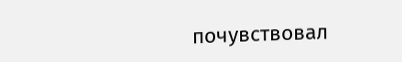почувствовал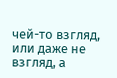чей-то взгляд, или даже не взгляд, а